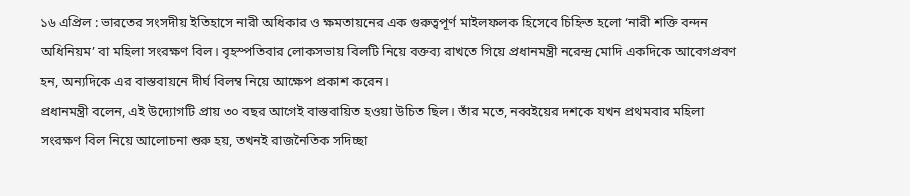১৬ এপ্রিল : ভারতের সংসদীয় ইতিহাসে নারী অধিকার ও ক্ষমতায়নের এক গুরুত্বপূর্ণ মাইলফলক হিসেবে চিহ্নিত হলো ‘নারী শক্তি বন্দন অধিনিয়ম’ বা মহিলা সংরক্ষণ বিল। বৃহস্পতিবার লোকসভায় বিলটি নিয়ে বক্তব্য রাখতে গিয়ে প্রধানমন্ত্রী নরেন্দ্র মোদি একদিকে আবেগপ্রবণ হন, অন্যদিকে এর বাস্তবায়নে দীর্ঘ বিলম্ব নিয়ে আক্ষেপ প্রকাশ করেন।
প্রধানমন্ত্রী বলেন, এই উদ্যোগটি প্রায় ৩০ বছর আগেই বাস্তবায়িত হওয়া উচিত ছিল। তাঁর মতে, নব্বইয়ের দশকে যখন প্রথমবার মহিলা সংরক্ষণ বিল নিয়ে আলোচনা শুরু হয়, তখনই রাজনৈতিক সদিচ্ছা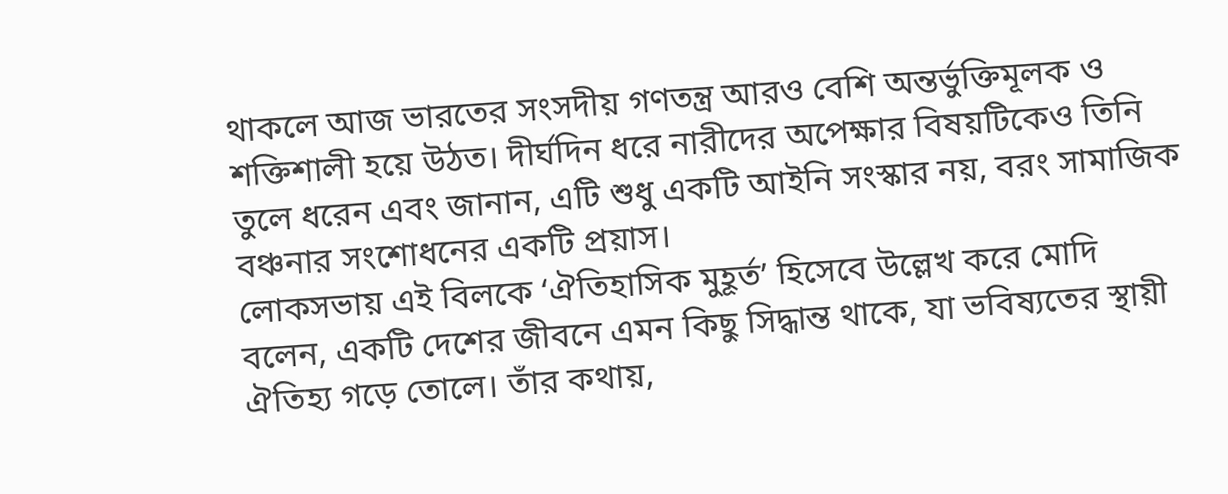থাকলে আজ ভারতের সংসদীয় গণতন্ত্র আরও বেশি অন্তর্ভুক্তিমূলক ও শক্তিশালী হয়ে উঠত। দীর্ঘদিন ধরে নারীদের অপেক্ষার বিষয়টিকেও তিনি তুলে ধরেন এবং জানান, এটি শুধু একটি আইনি সংস্কার নয়, বরং সামাজিক বঞ্চনার সংশোধনের একটি প্রয়াস।
লোকসভায় এই বিলকে ‘ঐতিহাসিক মুহূর্ত’ হিসেবে উল্লেখ করে মোদি বলেন, একটি দেশের জীবনে এমন কিছু সিদ্ধান্ত থাকে, যা ভবিষ্যতের স্থায়ী ঐতিহ্য গড়ে তোলে। তাঁর কথায়,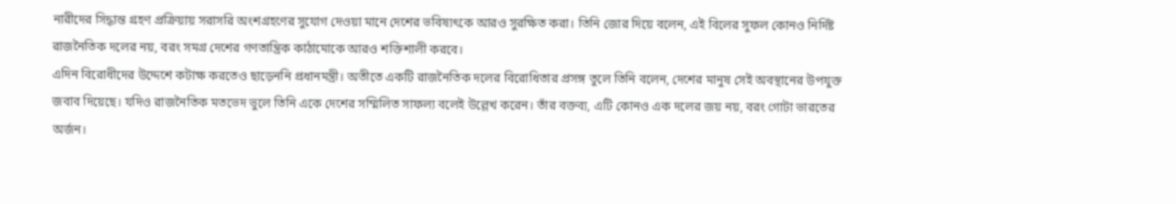নারীদের সিদ্ধান্ত গ্রহণ প্রক্রিয়ায় সরাসরি অংশগ্রহণের সুযোগ দেওয়া মানে দেশের ভবিষ্যৎকে আরও সুরক্ষিত করা। তিনি জোর দিয়ে বলেন, এই বিলের সুফল কোনও নির্দিষ্ট রাজনৈতিক দলের নয়, বরং সমগ্র দেশের গণতান্ত্রিক কাঠামোকে আরও শক্তিশালী করবে।
এদিন বিরোধীদের উদ্দেশে কটাক্ষ করতেও ছাড়েননি প্রধানমন্ত্রী। অতীতে একটি রাজনৈতিক দলের বিরোধিতার প্রসঙ্গ তুলে তিনি বলেন, দেশের মানুষ সেই অবস্থানের উপযুক্ত জবাব দিয়েছে। যদিও রাজনৈতিক মতভেদ ভুলে তিনি একে দেশের সম্মিলিত সাফল্য বলেই উল্লেখ করেন। তাঁর বক্তব্য, এটি কোনও এক দলের জয় নয়, বরং গোটা ভারতের অর্জন।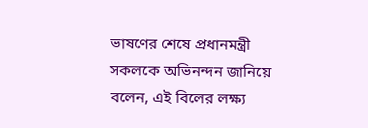ভাষণের শেষে প্রধানমন্ত্রী সকলকে অভিনন্দন জানিয়ে বলেন, এই বিলের লক্ষ্য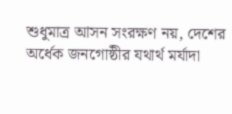শুধুমাত্র আসন সংরক্ষণ নয়, দেশের অর্ধেক জনগোষ্ঠীর যথার্থ মর্যাদা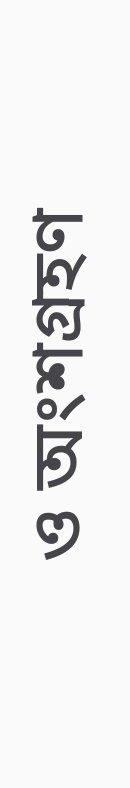ও অংশগ্রহণ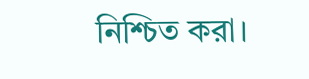নিশ্চিত করা।